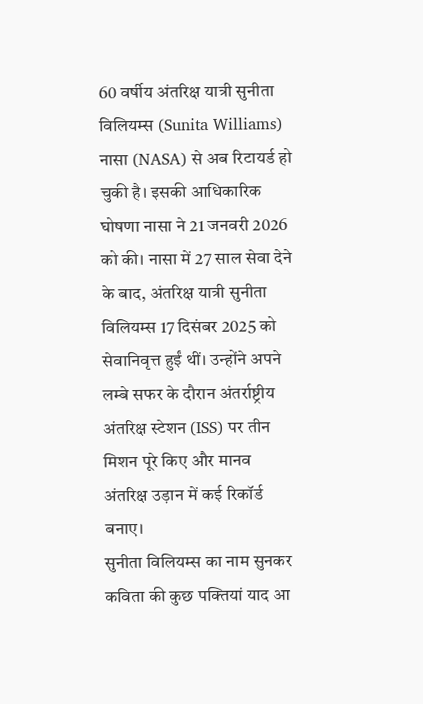60 वर्षीय अंतरिक्ष यात्री सुनीता विलियम्स (Sunita Williams) नासा (NASA) से अब रिटायर्ड हो चुकी है। इसकी आधिकारिक घोषणा नासा ने 21 जनवरी 2026 को की। नासा में 27 साल सेवा देने के बाद, अंतरिक्ष यात्री सुनीता विलियम्स 17 दिसंबर 2025 को सेवानिवृत्त हुईं थीं। उन्होंने अपने लम्बे सफर के दौरान अंतर्राष्ट्रीय अंतरिक्ष स्टेशन (ISS) पर तीन मिशन पूरे किए और मानव अंतरिक्ष उड़ान में कई रिकॉर्ड बनाए।
सुनीता विलियम्स का नाम सुनकर कविता की कुछ पक्तियां याद आ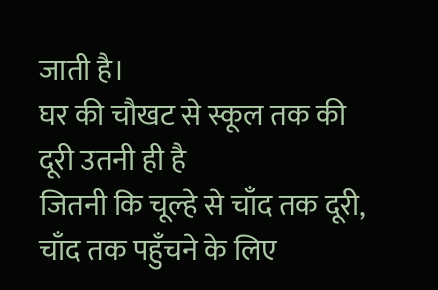जाती है।
घर की चौखट से स्कूल तक की दूरी उतनी ही है
जितनी कि चूल्हे से चाँद तक दूरी,
चाँद तक पहुँचने के लिए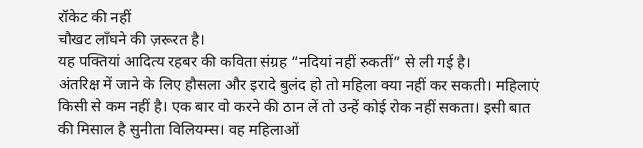रॉकेट की नहीं
चौखट लाँघने की ज़रूरत है।
यह पक्तियां आदित्य रहबर की कविता संग्रह “नदियां नहीं रुकतीं” से ली गई है।
अंतरिक्ष में जाने के लिए हौसला और इरादे बुलंद हो तो महिला क्या नहीं कर सकती। महिलाएं किसी से कम नहीं है। एक बार वो करने की ठान लें तो उन्हें कोई रोक नहीं सकता। इसी बात की मिसाल है सुनीता विलियम्स। वह महिलाओं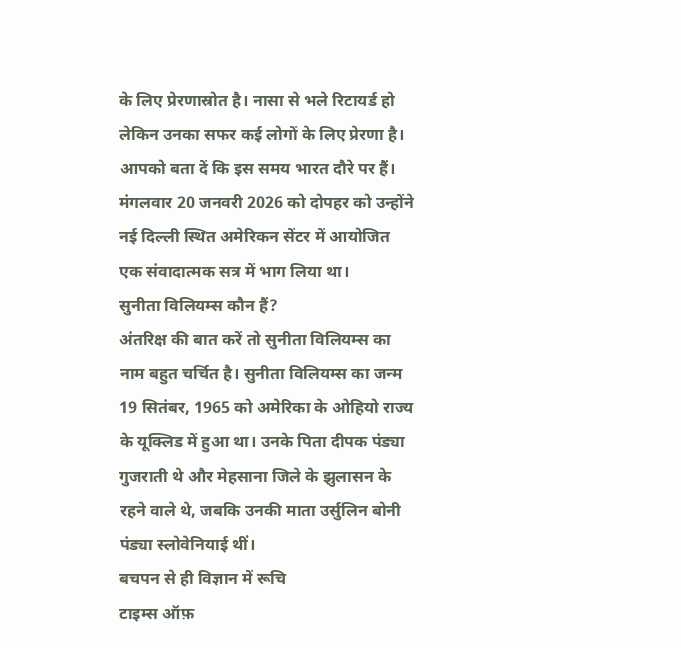के लिए प्रेरणास्रोत है। नासा से भले रिटायर्ड हो लेकिन उनका सफर कई लोगों के लिए प्रेरणा है।
आपको बता दें कि इस समय भारत दौरे पर हैं। मंगलवार 20 जनवरी 2026 को दोपहर को उन्होंने नई दिल्ली स्थित अमेरिकन सेंटर में आयोजित एक संवादात्मक सत्र में भाग लिया था।
सुनीता विलियम्स कौन हैं?
अंतरिक्ष की बात करें तो सुनीता विलियम्स का नाम बहुत चर्चित है। सुनीता विलियम्स का जन्म 19 सितंबर, 1965 को अमेरिका के ओहियो राज्य के यूक्लिड में हुआ था। उनके पिता दीपक पंड्या गुजराती थे और मेहसाना जिले के झुलासन के रहने वाले थे, जबकि उनकी माता उर्सुलिन बोनी पंड्या स्लोवेनियाई थीं।
बचपन से ही विज्ञान में रूचि
टाइम्स ऑफ़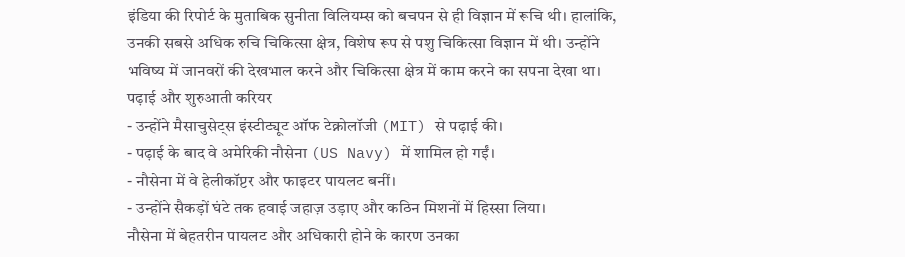इंडिया की रिपोर्ट के मुताबिक सुनीता विलियम्स को बचपन से ही विज्ञान में रूचि थी। हालांकि, उनकी सबसे अधिक रुचि चिकित्सा क्षेत्र, विशेष रूप से पशु चिकित्सा विज्ञान में थी। उन्होंने भविष्य में जानवरों की देखभाल करने और चिकित्सा क्षेत्र में काम करने का सपना देखा था।
पढ़ाई और शुरुआती करियर
- उन्होंने मैसाचुसेट्स इंस्टीट्यूट ऑफ टेक्नोलॉजी (MIT) से पढ़ाई की।
- पढ़ाई के बाद वे अमेरिकी नौसेना (US Navy) में शामिल हो गईं।
- नौसेना में वे हेलीकॉप्टर और फाइटर पायलट बनीं।
- उन्होंने सैकड़ों घंटे तक हवाई जहाज़ उड़ाए और कठिन मिशनों में हिस्सा लिया।
नौसेना में बेहतरीन पायलट और अधिकारी होने के कारण उनका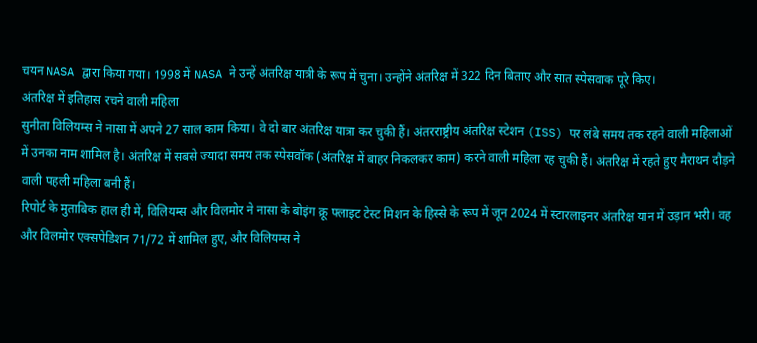चयन NASA द्वारा किया गया। 1998 में NASA ने उन्हें अंतरिक्ष यात्री के रूप में चुना। उन्होंने अंतरिक्ष में 322 दिन बिताए और सात स्पेसवाक पूरे किए।
अंतरिक्ष में इतिहास रचने वाली महिला
सुनीता विलियम्स ने नासा में अपने 27 साल काम किया। वे दो बार अंतरिक्ष यात्रा कर चुकी हैं। अंतरराष्ट्रीय अंतरिक्ष स्टेशन (ISS) पर लंबे समय तक रहने वाली महिलाओं में उनका नाम शामिल है। अंतरिक्ष में सबसे ज्यादा समय तक स्पेसवॉक (अंतरिक्ष में बाहर निकलकर काम) करने वाली महिला रह चुकी हैं। अंतरिक्ष में रहते हुए मैराथन दौड़ने वाली पहली महिला बनी हैं।
रिपोर्ट के मुताबिक हाल ही में, विलियम्स और विलमोर ने नासा के बोइंग क्रू फ्लाइट टेस्ट मिशन के हिस्से के रूप में जून 2024 में स्टारलाइनर अंतरिक्ष यान में उड़ान भरी। वह और विलमोर एक्सपेडिशन 71/72 में शामिल हुए, और विलियम्स ने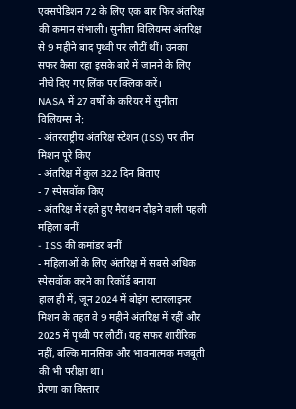एक्सपेडिशन 72 के लिए एक बार फिर अंतरिक्ष की कमान संभाली। सुनीता विलियम्स अंतरिक्ष से 9 महीने बाद पृथ्वी पर लौटीं थीं। उनका सफर कैसा रहा इसके बारे में जानने के लिए नीचे दिए गए लिंक पर क्लिक करें।
NASA में 27 वर्षों के करियर में सुनीता विलियम्स ने:
- अंतरराष्ट्रीय अंतरिक्ष स्टेशन (ISS) पर तीन मिशन पूरे किए
- अंतरिक्ष में कुल 322 दिन बिताए
- 7 स्पेसवॉक किए
- अंतरिक्ष में रहते हुए मैराथन दौड़ने वाली पहली महिला बनीं
- ISS की कमांडर बनीं
- महिलाओं के लिए अंतरिक्ष में सबसे अधिक स्पेसवॉक करने का रिकॉर्ड बनाया
हाल ही में, जून 2024 में बोइंग स्टारलाइनर मिशन के तहत वे 9 महीने अंतरिक्ष में रहीं और 2025 में पृथ्वी पर लौटीं। यह सफर शारीरिक नहीं, बल्कि मानसिक और भावनात्मक मजबूती की भी परीक्षा था।
प्रेरणा का विस्तार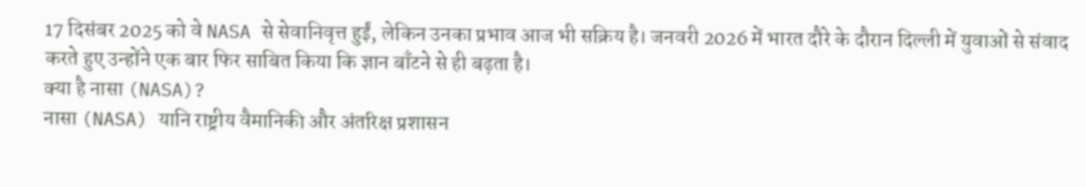17 दिसंबर 2025 को वे NASA से सेवानिवृत्त हुईं, लेकिन उनका प्रभाव आज भी सक्रिय है। जनवरी 2026 में भारत दौरे के दौरान दिल्ली में युवाओं से संवाद करते हुए उन्होंने एक बार फिर साबित किया कि ज्ञान बाँटने से ही बढ़ता है।
क्या है नासा (NASA)?
नासा (NASA) यानि राष्ट्रीय वैमानिकी और अंतरिक्ष प्रशासन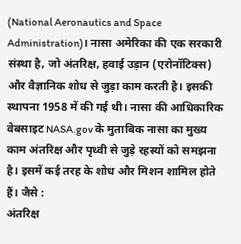(National Aeronautics and Space Administration)। नासा अमेरिका की एक सरकारी संस्था है, जो अंतरिक्ष, हवाई उड़ान (एरोनॉटिक्स) और वैज्ञानिक शोध से जुड़ा काम करती है। इसकी स्थापना 1958 में की गई थी। नासा की आधिकारिक वेबसाइट NASA.gov के मुताबिक नासा का मुख्य काम अंतरिक्ष और पृथ्वी से जुड़े रहस्यों को समझना है। इसमें कई तरह के शोध और मिशन शामिल होते हैं। जैसे :
अंतरिक्ष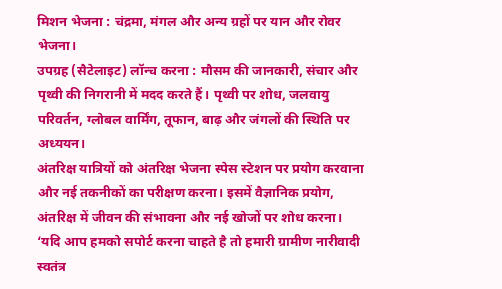मिशन भेजना : चंद्रमा, मंगल और अन्य ग्रहों पर यान और रोवर भेजना।
उपग्रह (सैटेलाइट) लॉन्च करना : मौसम की जानकारी, संचार और पृथ्वी की निगरानी में मदद करते हैं। पृथ्वी पर शोध, जलवायु परिवर्तन, ग्लोबल वार्मिंग, तूफान, बाढ़ और जंगलों की स्थिति पर अध्ययन।
अंतरिक्ष यात्रियों को अंतरिक्ष भेजना स्पेस स्टेशन पर प्रयोग करवाना और नई तकनीकों का परीक्षण करना। इसमें वैज्ञानिक प्रयोग, अंतरिक्ष में जीवन की संभावना और नई खोजों पर शोध करना।
‘यदि आप हमको सपोर्ट करना चाहते है तो हमारी ग्रामीण नारीवादी स्वतंत्र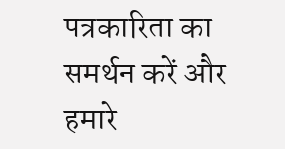पत्रकारिता का समर्थन करें और हमारे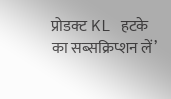प्रोडक्ट KL हटके का सब्सक्रिप्शन लें’